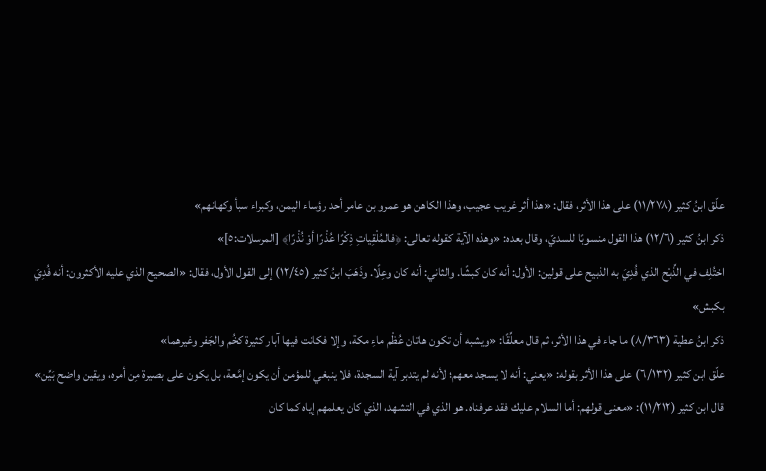علّق ابنُ كثير (١١/٢٧٨) على هذا الأثر، فقال: «هذا أثر غريب عجيب، وهذا الكاهن هو عمرو بن عامر أحد رؤساء اليمن، وكبراء سبأ وكهانهم»
ذكر ابنُ كثير (١٢/٦) هذا القول منسوبًا للسديّ، وقال بعده: «وهذه الآية كقوله تعالى: ﴿فالمُلْقِياتِ ذِكْرًا عُذْرًا أوْ نُذْرًا﴾ [المرسلات:٥]»
اختُلِف في الذِّبْح الذي فُدِيَ به الذبيح على قولين: الأول: أنه كان كبشًا. والثاني: أنه كان وعِلًا. وذَهَبَ ابنُ كثير (١٢/٤٥) إلى القول الأول، فقال: «الصحيح الذي عليه الأكثرون: أنه فُدِيَ بكبش»
ذكر ابنُ عطية (٨/٣٦٣) ما جاء في هذا الأثر، ثم قال معلِّقًا: «ويشبه أن تكون هاتان عُظْم ماءِ مكة، وإلا فكانت فيها آبار كثيرة كخُم والجَفر وغيرهما»
علّق ابن كثير (٦/١٣٢) على هذا الأثر بقوله: «يعني: أنه لا يسجد معهم؛ لأنه لم يتدبر آية السجدة، فلا ينبغي للمؤمن أن يكون إمَّعة، بل يكون على بصيرة مِن أمره، ويقين واضح بَيِّن»
قال ابن كثير (١١/٢١٢): «معنى قولهم: أما السلام عليك فقد عرفناه. هو الذي في التشهد، الذي كان يعلمهم إياه كما كان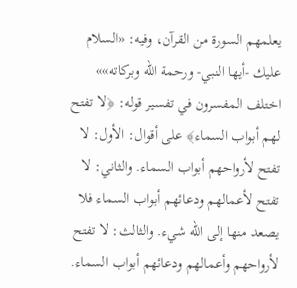يعلمهم السورة من القرآن، وفيه: «السلام عليك -أيها النبي- ورحمة الله وبركاته»»
اختلف المفسرون في تفسير قوله: ﴿لا تفتح لهم أبواب السماء﴾ على أقوال: الأول: لا تفتح لأرواحهم أبواب السماء. والثاني: لا تفتح لأعمالهم ودعائهم أبواب السماء فلا يصعد منها إلى الله شيء. والثالث: لا تفتح لأرواحهم وأعمالهم ودعائهم أبواب السماء.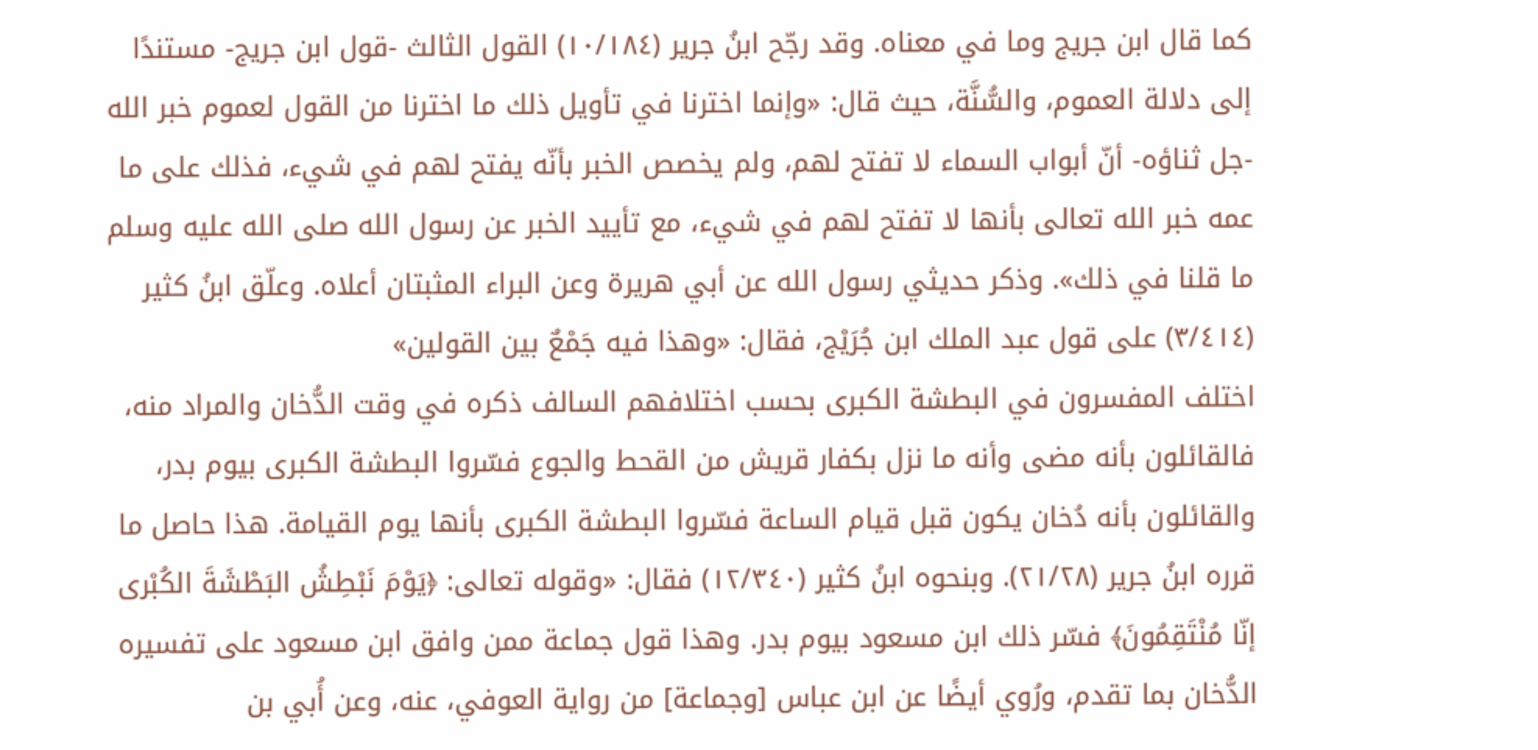كما قال ابن جريج وما في معناه. وقد رجّح ابنُ جرير (١٠/١٨٤) القول الثالث -قول ابن جريج- مستندًا إلى دلالة العموم، والسُّنَّة، حيث قال: «وإنما اخترنا في تأويل ذلك ما اخترنا من القول لعموم خبر الله -جل ثناؤه- أنّ أبواب السماء لا تفتح لهم، ولم يخصص الخبر بأنّه يفتح لهم في شيء، فذلك على ما عمه خبر الله تعالى بأنها لا تفتح لهم في شيء، مع تأييد الخبر عن رسول الله صلى الله عليه وسلم ما قلنا في ذلك». وذكر حديثي رسول الله عن أبي هريرة وعن البراء المثبتان أعلاه. وعلّق ابنُ كثير (٣/٤١٤) على قول عبد الملك ابن جُرَيْج، فقال: «وهذا فيه جَمْعٌ بين القولين»
اختلف المفسرون في البطشة الكبرى بحسب اختلافهم السالف ذكره في وقت الدُّخان والمراد منه، فالقائلون بأنه مضى وأنه ما نزل بكفار قريش من القحط والجوع فسّروا البطشة الكبرى بيوم بدر، والقائلون بأنه دُخان يكون قبل قيام الساعة فسّروا البطشة الكبرى بأنها يوم القيامة. هذا حاصل ما قرره ابنُ جرير (٢١/٢٨). وبنحوه ابنُ كثير (١٢/٣٤٠) فقال: «وقوله تعالى: ﴿يَوْمَ نَبْطِشُ البَطْشَةَ الكُبْرى إنّا مُنْتَقِمُونَ﴾ فسّر ذلك ابن مسعود بيوم بدر. وهذا قول جماعة ممن وافق ابن مسعود على تفسيره الدُّخان بما تقدم، ورُوي أيضًا عن ابن عباس [وجماعة] من رواية العوفي، عنه، وعن أُبي بن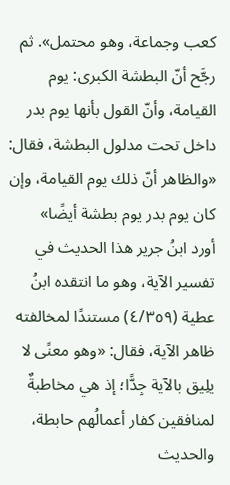كعب وجماعة، وهو محتمل». ثم رجَّح أنّ البطشة الكبرى: يوم القيامة، وأنّ القول بأنها يوم بدر داخل تحت مدلول البطشة، فقال: «والظاهر أنّ ذلك يوم القيامة، وإن كان يوم بدر يوم بطشة أيضًا»
أورد ابنُ جرير هذا الحديث في تفسير الآية، وهو ما انتقده ابنُ عطية (٤/٣٥٩) مستندًا لمخالفته ظاهر الآية، فقال: «وهو معنًى لا يلِيق بالآية جِدًّا؛ إذ هي مخاطبةٌ لمنافقين كفار أعمالُهم حابطة، والحديث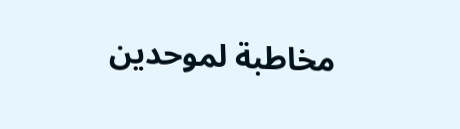مخاطبة لموحدين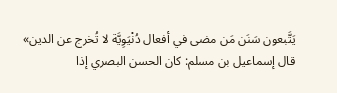يَتَّبعون سَنَن مَن مضى في أفعال دُنْيَوِيَّة لا تُخرج عن الدين»
قال إسماعيل بن مسلم: كان الحسن البصري إذا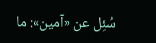سُئِل عن «آمين»: ما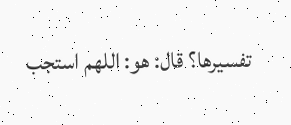تفسيرها؟ قال: هو: اللهم استجب